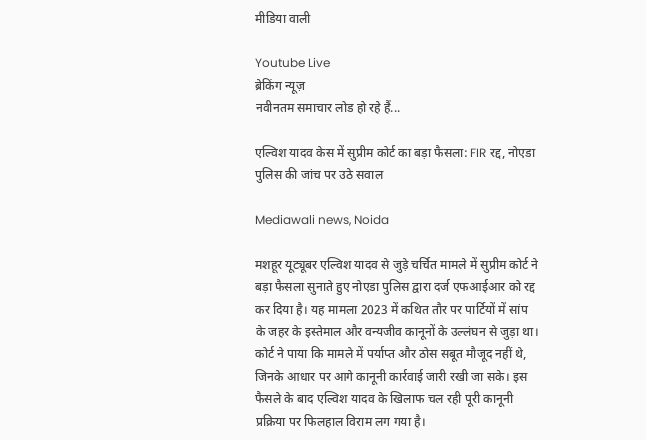मीडिया वाली

Youtube Live
ब्रेकिंग न्यूज़
नवीनतम समाचार लोड हो रहे हैं...

एल्विश यादव केस में सुप्रीम कोर्ट का बड़ा फैसला: FIR रद्द, नोएडा पुलिस की जांच पर उठे सवाल

Mediawali news, Noida

मशहूर यूट्यूबर एल्विश यादव से जुड़े चर्चित मामले में सुप्रीम कोर्ट ने बड़ा फैसला सुनाते हुए नोएडा पुलिस द्वारा दर्ज एफआईआर को रद्द कर दिया है। यह मामला 2023 में कथित तौर पर पार्टियों में सांप के जहर के इस्तेमाल और वन्यजीव कानूनों के उल्लंघन से जुड़ा था।
कोर्ट ने पाया कि मामले में पर्याप्त और ठोस सबूत मौजूद नहीं थे, जिनके आधार पर आगे कानूनी कार्रवाई जारी रखी जा सके। इस फैसले के बाद एल्विश यादव के खिलाफ चल रही पूरी कानूनी प्रक्रिया पर फिलहाल विराम लग गया है।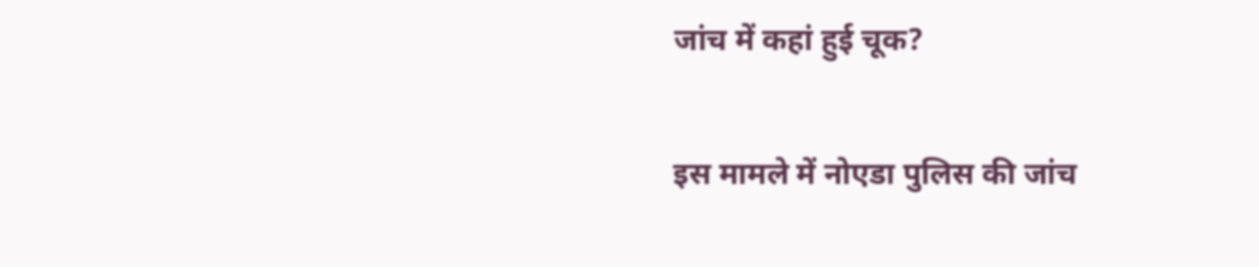जांच में कहां हुई चूक?

इस मामले में नोएडा पुलिस की जांच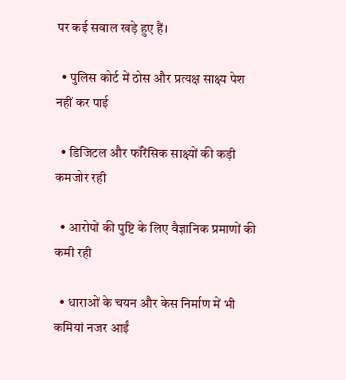पर कई सवाल खड़े हुए हैं।

  • पुलिस कोर्ट में ठोस और प्रत्यक्ष साक्ष्य पेश नहीं कर पाई

  • डिजिटल और फॉरेंसिक साक्ष्यों की कड़ी कमजोर रही

  • आरोपों की पुष्टि के लिए वैज्ञानिक प्रमाणों की कमी रही

  • धाराओं के चयन और केस निर्माण में भी कमियां नजर आईं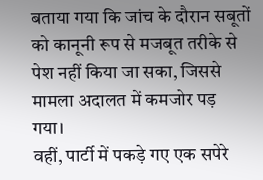बताया गया कि जांच के दौरान सबूतों को कानूनी रूप से मजबूत तरीके से पेश नहीं किया जा सका, जिससे मामला अदालत में कमजोर पड़ गया।
वहीं, पार्टी में पकड़े गए एक सपेरे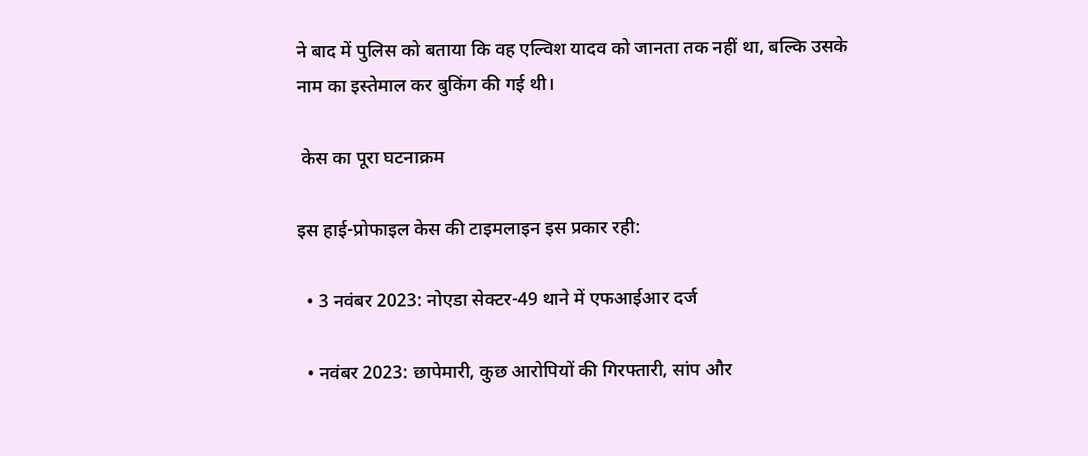ने बाद में पुलिस को बताया कि वह एल्विश यादव को जानता तक नहीं था, बल्कि उसके नाम का इस्तेमाल कर बुकिंग की गई थी।

 केस का पूरा घटनाक्रम

इस हाई-प्रोफाइल केस की टाइमलाइन इस प्रकार रही:

  • 3 नवंबर 2023: नोएडा सेक्टर-49 थाने में एफआईआर दर्ज

  • नवंबर 2023: छापेमारी, कुछ आरोपियों की गिरफ्तारी, सांप और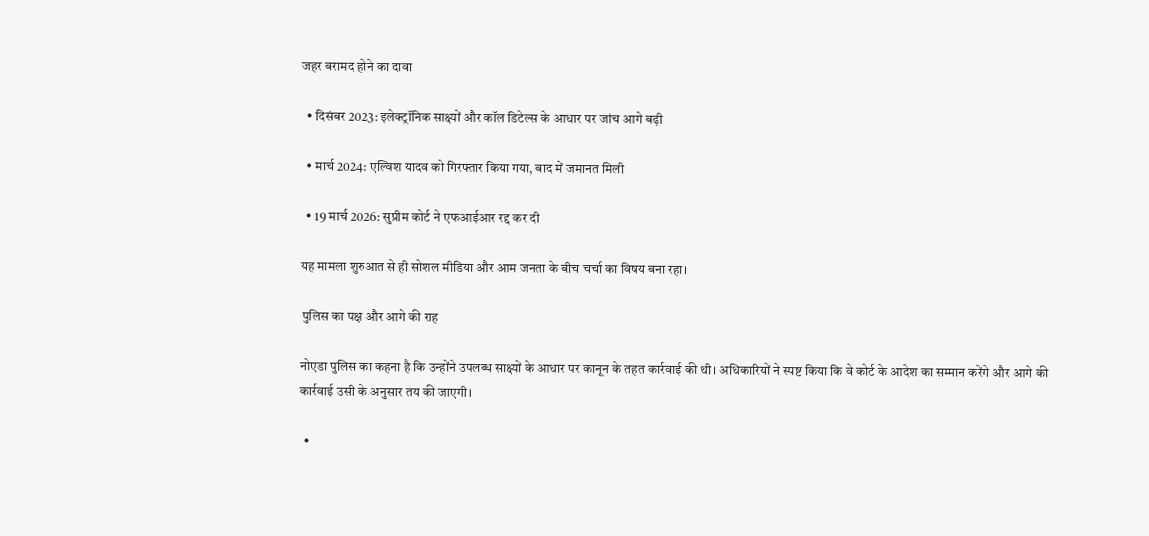जहर बरामद होने का दावा

  • दिसंबर 2023: इलेक्ट्रॉनिक साक्ष्यों और कॉल डिटेल्स के आधार पर जांच आगे बढ़ी

  • मार्च 2024: एल्विश यादव को गिरफ्तार किया गया, बाद में जमानत मिली

  • 19 मार्च 2026: सुप्रीम कोर्ट ने एफआईआर रद्द कर दी

यह मामला शुरुआत से ही सोशल मीडिया और आम जनता के बीच चर्चा का विषय बना रहा।

 पुलिस का पक्ष और आगे की राह

नोएडा पुलिस का कहना है कि उन्होंने उपलब्ध साक्ष्यों के आधार पर कानून के तहत कार्रवाई की थी। अधिकारियों ने स्पष्ट किया कि वे कोर्ट के आदेश का सम्मान करेंगे और आगे की कार्रवाई उसी के अनुसार तय की जाएगी।

  •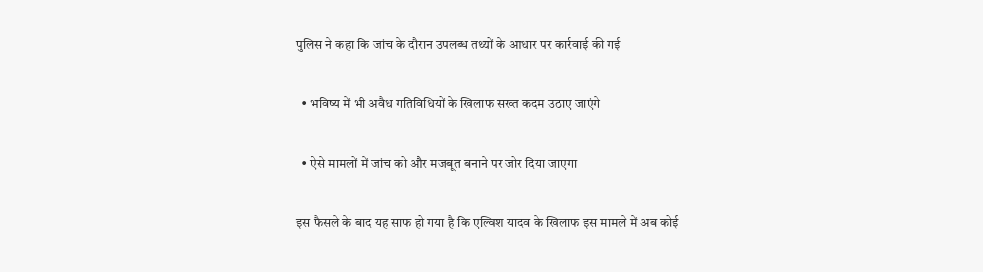पुलिस ने कहा कि जांच के दौरान उपलब्ध तथ्यों के आधार पर कार्रवाई की गई

  • भविष्य में भी अवैध गतिविधियों के खिलाफ सख्त कदम उठाए जाएंगे

  • ऐसे मामलों में जांच को और मजबूत बनाने पर जोर दिया जाएगा

इस फैसले के बाद यह साफ हो गया है कि एल्विश यादव के खिलाफ इस मामले में अब कोई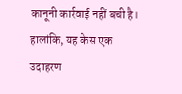कानूनी कार्रवाई नहीं बची है। हालांकि, यह केस एक उदाहरण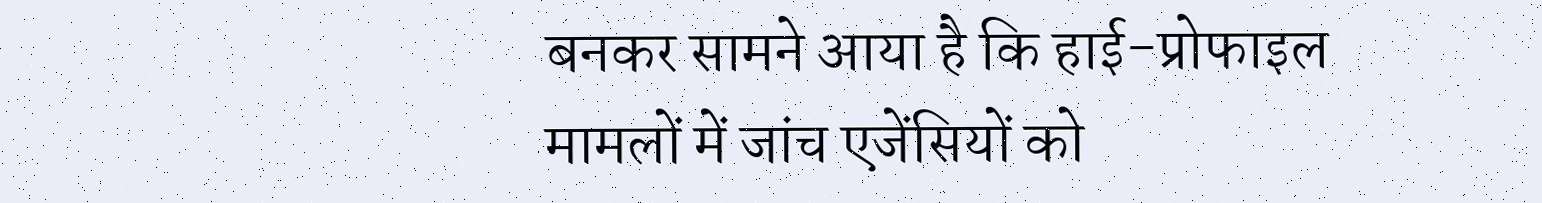बनकर सामने आया है कि हाई-प्रोफाइल मामलों में जांच एजेंसियों को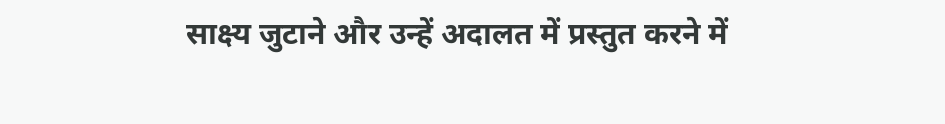साक्ष्य जुटाने और उन्हें अदालत में प्रस्तुत करने में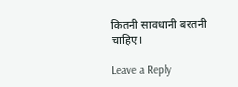कितनी सावधानी बरतनी चाहिए।

Leave a Reply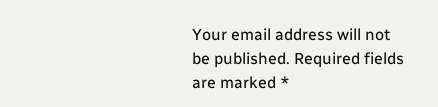Your email address will not be published. Required fields are marked *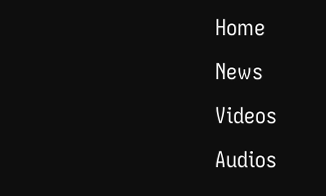Home
News
Videos
Audios